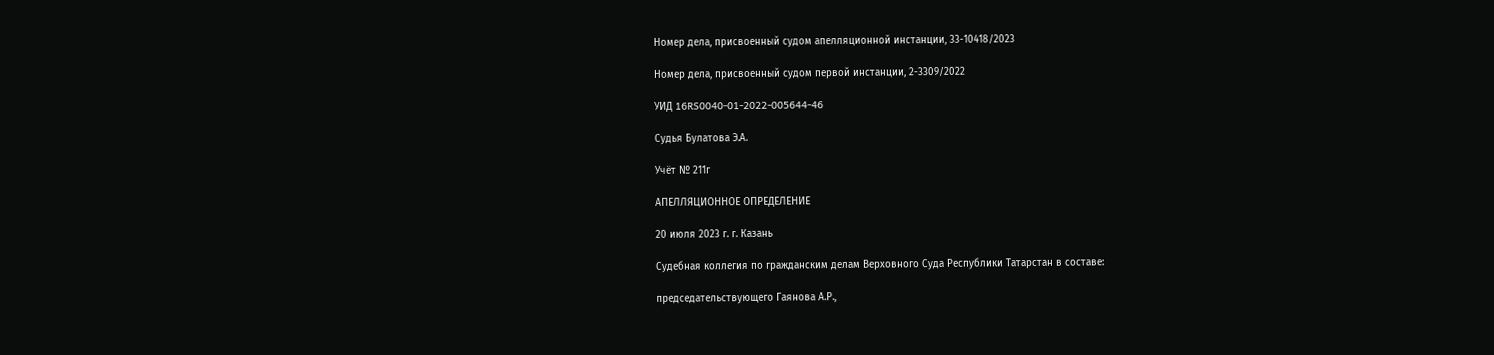Номер дела, присвоенный судом апелляционной инстанции, 33-10418/2023

Номер дела, присвоенный судом первой инстанции, 2-3309/2022

УИД 16RS0040-01-2022-005644-46

Судья Булатова Э.А.

Учёт № 211г

АПЕЛЛЯЦИОННОЕ ОПРЕДЕЛЕНИЕ

20 июля 2023 г. г. Казань

Судебная коллегия по гражданским делам Верховного Суда Республики Татарстан в составе:

председательствующего Гаянова А.Р.,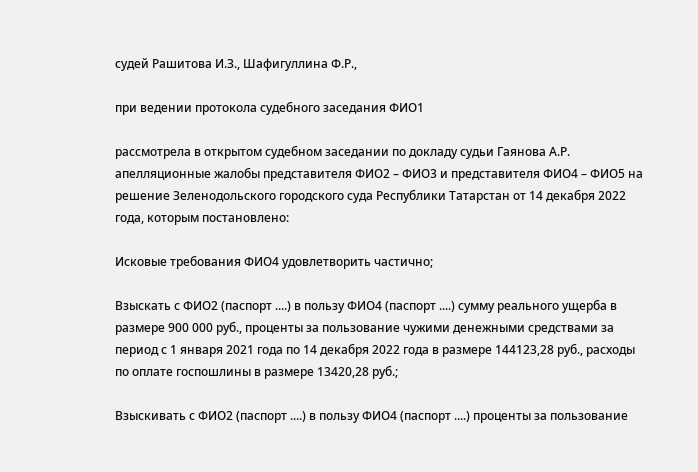судей Рашитова И.З., Шафигуллина Ф.Р.,

при ведении протокола судебного заседания ФИО1

рассмотрела в открытом судебном заседании по докладу судьи Гаянова А.Р. апелляционные жалобы представителя ФИО2 – ФИО3 и представителя ФИО4 – ФИО5 на решение Зеленодольского городского суда Республики Татарстан от 14 декабря 2022 года, которым постановлено:

Исковые требования ФИО4 удовлетворить частично;

Взыскать с ФИО2 (паспорт ....) в пользу ФИО4 (паспорт ....) сумму реального ущерба в размере 900 000 руб., проценты за пользование чужими денежными средствами за период с 1 января 2021 года по 14 декабря 2022 года в размере 144123,28 руб., расходы по оплате госпошлины в размере 13420,28 руб.;

Взыскивать с ФИО2 (паспорт ....) в пользу ФИО4 (паспорт ....) проценты за пользование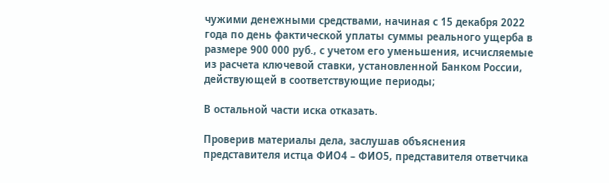чужими денежными средствами, начиная с 15 декабря 2022 года по день фактической уплаты суммы реального ущерба в размере 900 000 руб., с учетом его уменьшения, исчисляемые из расчета ключевой ставки, установленной Банком России, действующей в соответствующие периоды;

В остальной части иска отказать.

Проверив материалы дела, заслушав объяснения представителя истца ФИО4 – ФИО5, представителя ответчика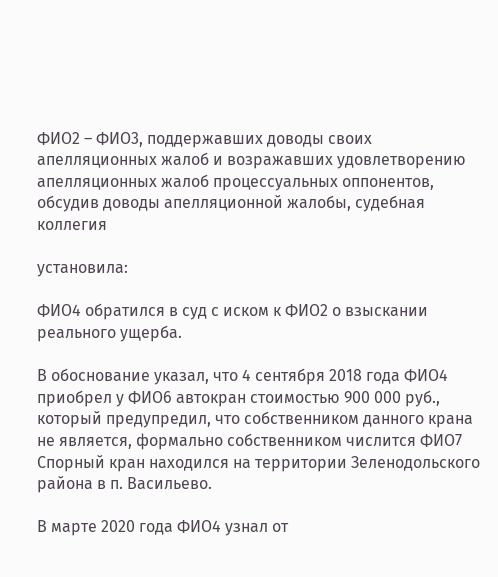ФИО2 – ФИО3, поддержавших доводы своих апелляционных жалоб и возражавших удовлетворению апелляционных жалоб процессуальных оппонентов, обсудив доводы апелляционной жалобы, судебная коллегия

установила:

ФИО4 обратился в суд с иском к ФИО2 о взыскании реального ущерба.

В обоснование указал, что 4 сентября 2018 года ФИО4 приобрел у ФИО6 автокран стоимостью 900 000 руб., который предупредил, что собственником данного крана не является, формально собственником числится ФИО7 Спорный кран находился на территории Зеленодольского района в п. Васильево.

В марте 2020 года ФИО4 узнал от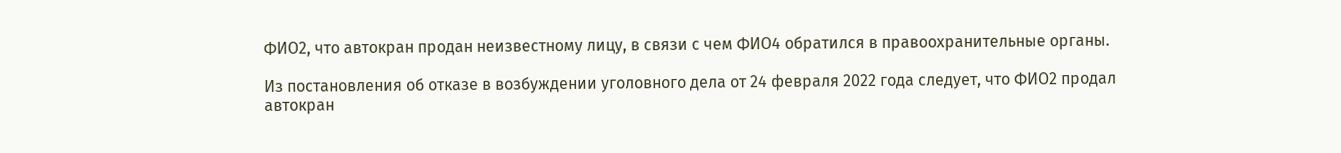ФИО2, что автокран продан неизвестному лицу, в связи с чем ФИО4 обратился в правоохранительные органы.

Из постановления об отказе в возбуждении уголовного дела от 24 февраля 2022 года следует, что ФИО2 продал автокран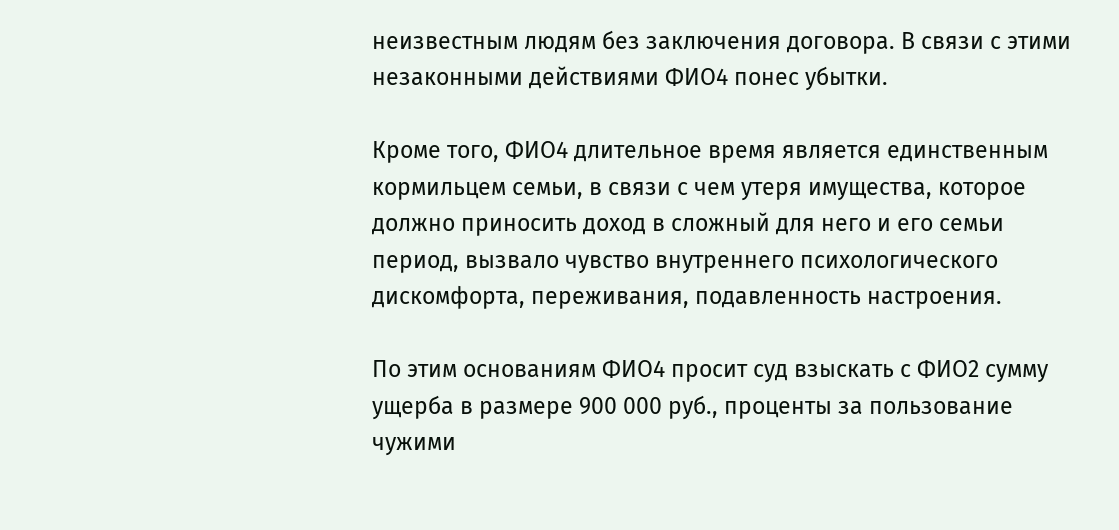неизвестным людям без заключения договора. В связи с этими незаконными действиями ФИО4 понес убытки.

Кроме того, ФИО4 длительное время является единственным кормильцем семьи, в связи с чем утеря имущества, которое должно приносить доход в сложный для него и его семьи период, вызвало чувство внутреннего психологического дискомфорта, переживания, подавленность настроения.

По этим основаниям ФИО4 просит суд взыскать с ФИО2 сумму ущерба в размере 900 000 руб., проценты за пользование чужими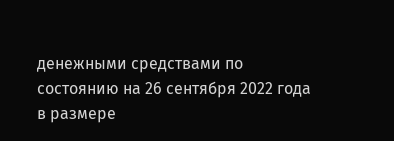денежными средствами по состоянию на 26 сентября 2022 года в размере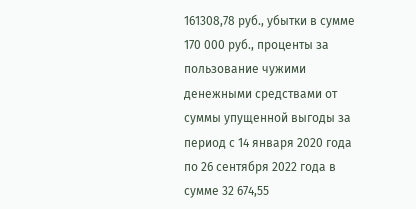161308,78 руб., убытки в сумме 170 000 руб., проценты за пользование чужими денежными средствами от суммы упущенной выгоды за период с 14 января 2020 года по 26 сентября 2022 года в сумме 32 674,55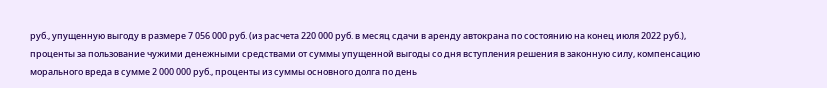руб., упущенную выгоду в размере 7 056 000 руб. (из расчета 220 000 руб. в месяц сдачи в аренду автокрана по состоянию на конец июля 2022 руб.), проценты за пользование чужими денежными средствами от суммы упущенной выгоды со дня вступления решения в законную силу, компенсацию морального вреда в сумме 2 000 000 руб., проценты из суммы основного долга по день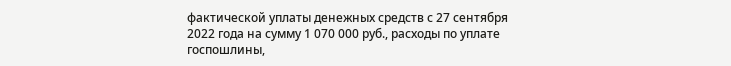фактической уплаты денежных средств с 27 сентября 2022 года на сумму 1 070 000 руб., расходы по уплате госпошлины,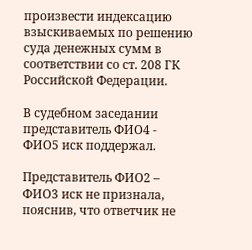произвести индексацию взыскиваемых по решению суда денежных сумм в соответствии со ст. 208 ГК Российской Федерации.

В судебном заседании представитель ФИО4 - ФИО5 иск поддержал.

Представитель ФИО2 – ФИО3 иск не признала, пояснив, что ответчик не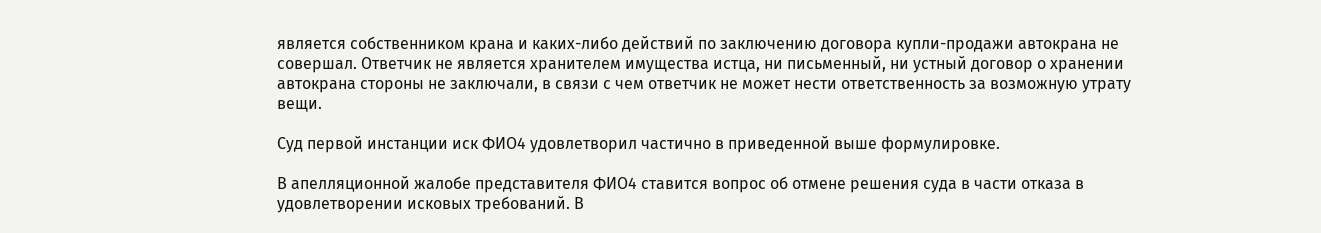является собственником крана и каких-либо действий по заключению договора купли-продажи автокрана не совершал. Ответчик не является хранителем имущества истца, ни письменный, ни устный договор о хранении автокрана стороны не заключали, в связи с чем ответчик не может нести ответственность за возможную утрату вещи.

Суд первой инстанции иск ФИО4 удовлетворил частично в приведенной выше формулировке.

В апелляционной жалобе представителя ФИО4 ставится вопрос об отмене решения суда в части отказа в удовлетворении исковых требований. В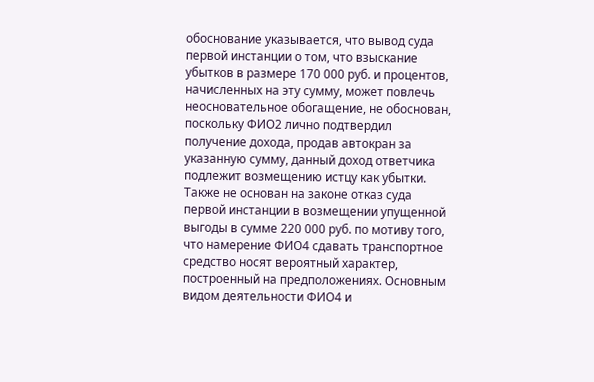обоснование указывается, что вывод суда первой инстанции о том, что взыскание убытков в размере 170 000 руб. и процентов, начисленных на эту сумму, может повлечь неосновательное обогащение, не обоснован, поскольку ФИО2 лично подтвердил получение дохода, продав автокран за указанную сумму, данный доход ответчика подлежит возмещению истцу как убытки. Также не основан на законе отказ суда первой инстанции в возмещении упущенной выгоды в сумме 220 000 руб. по мотиву того, что намерение ФИО4 сдавать транспортное средство носят вероятный характер, построенный на предположениях. Основным видом деятельности ФИО4 и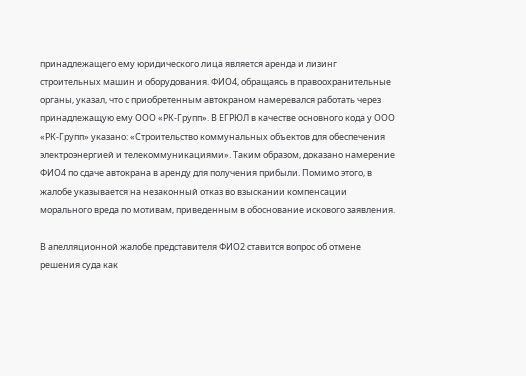принадлежащего ему юридического лица является аренда и лизинг строительных машин и оборудования. ФИО4, обращаясь в правоохранительные органы, указал, что с приобретенным автокраном намеревался работать через принадлежащую ему ООО «РК-Групп». В ЕГРЮЛ в качестве основного кода у ООО «РК-Групп» указано: «Строительство коммунальных объектов для обеспечения электроэнергией и телекоммуникациями». Таким образом, доказано намерение ФИО4 по сдаче автокрана в аренду для получения прибыли. Помимо этого, в жалобе указывается на незаконный отказ во взыскании компенсации морального вреда по мотивам, приведенным в обоснование искового заявления.

В апелляционной жалобе представителя ФИО2 ставится вопрос об отмене решения суда как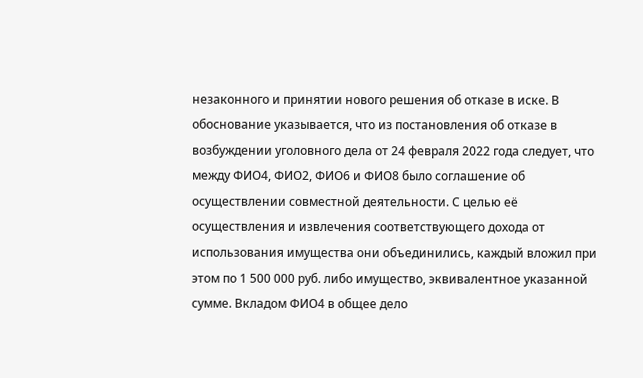незаконного и принятии нового решения об отказе в иске. В обоснование указывается, что из постановления об отказе в возбуждении уголовного дела от 24 февраля 2022 года следует, что между ФИО4, ФИО2, ФИО6 и ФИО8 было соглашение об осуществлении совместной деятельности. С целью её осуществления и извлечения соответствующего дохода от использования имущества они объединились, каждый вложил при этом по 1 500 000 руб. либо имущество, эквивалентное указанной сумме. Вкладом ФИО4 в общее дело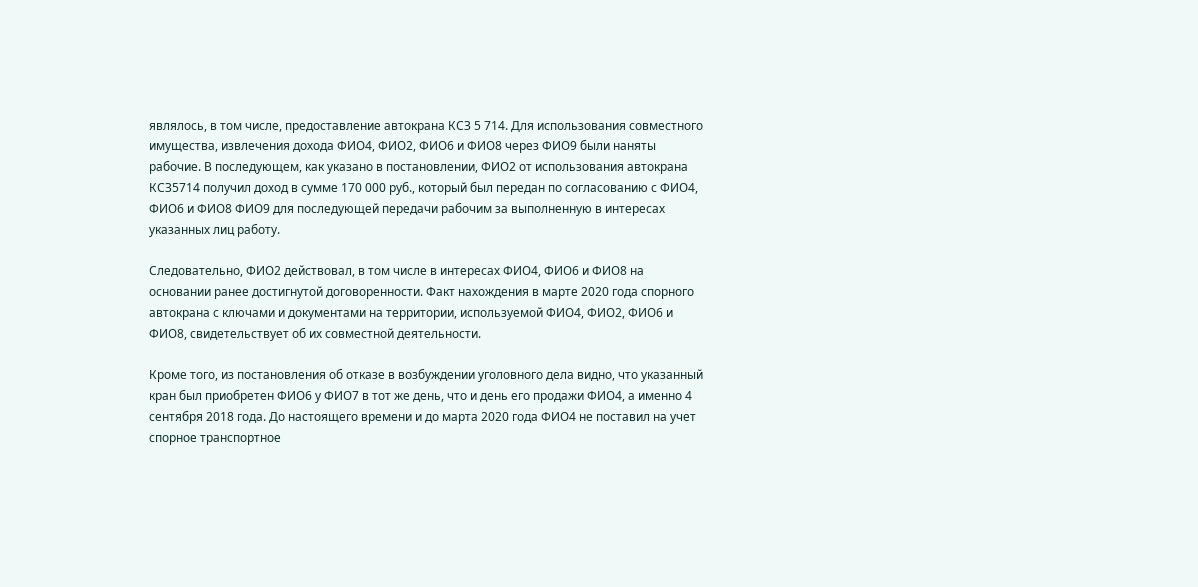являлось, в том числе, предоставление автокрана КСЗ 5 714. Для использования совместного имущества, извлечения дохода ФИО4, ФИО2, ФИО6 и ФИО8 через ФИО9 были наняты рабочие. В последующем, как указано в постановлении, ФИО2 от использования автокрана КСЗ5714 получил доход в сумме 170 000 руб., который был передан по согласованию с ФИО4, ФИО6 и ФИО8 ФИО9 для последующей передачи рабочим за выполненную в интересах указанных лиц работу.

Следовательно, ФИО2 действовал, в том числе в интересах ФИО4, ФИО6 и ФИО8 на основании ранее достигнутой договоренности. Факт нахождения в марте 2020 года спорного автокрана с ключами и документами на территории, используемой ФИО4, ФИО2, ФИО6 и ФИО8, свидетельствует об их совместной деятельности.

Кроме того, из постановления об отказе в возбуждении уголовного дела видно, что указанный кран был приобретен ФИО6 у ФИО7 в тот же день, что и день его продажи ФИО4, а именно 4 сентября 2018 года. До настоящего времени и до марта 2020 года ФИО4 не поставил на учет спорное транспортное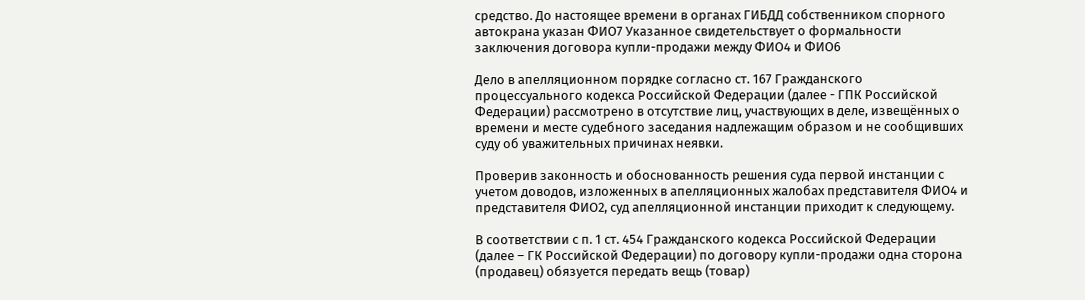средство. До настоящее времени в органах ГИБДД собственником спорного автокрана указан ФИО7 Указанное свидетельствует о формальности заключения договора купли-продажи между ФИО4 и ФИО6

Дело в апелляционном порядке согласно ст. 167 Гражданского процессуального кодекса Российской Федерации (далее - ГПК Российской Федерации) рассмотрено в отсутствие лиц, участвующих в деле, извещённых о времени и месте судебного заседания надлежащим образом и не сообщивших суду об уважительных причинах неявки.

Проверив законность и обоснованность решения суда первой инстанции с учетом доводов, изложенных в апелляционных жалобах представителя ФИО4 и представителя ФИО2, суд апелляционной инстанции приходит к следующему.

В соответствии с п. 1 ст. 454 Гражданского кодекса Российской Федерации (далее – ГК Российской Федерации) по договору купли-продажи одна сторона (продавец) обязуется передать вещь (товар)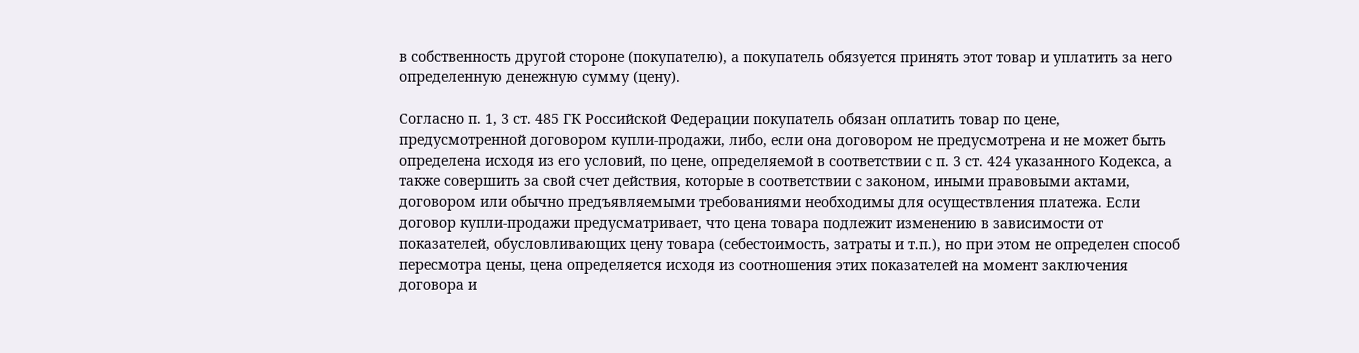в собственность другой стороне (покупателю), а покупатель обязуется принять этот товар и уплатить за него определенную денежную сумму (цену).

Согласно п. 1, 3 ст. 485 ГК Российской Федерации покупатель обязан оплатить товар по цене, предусмотренной договором купли-продажи, либо, если она договором не предусмотрена и не может быть определена исходя из его условий, по цене, определяемой в соответствии с п. 3 ст. 424 указанного Кодекса, а также совершить за свой счет действия, которые в соответствии с законом, иными правовыми актами, договором или обычно предъявляемыми требованиями необходимы для осуществления платежа. Если договор купли-продажи предусматривает, что цена товара подлежит изменению в зависимости от показателей, обусловливающих цену товара (себестоимость, затраты и т.п.), но при этом не определен способ пересмотра цены, цена определяется исходя из соотношения этих показателей на момент заключения договора и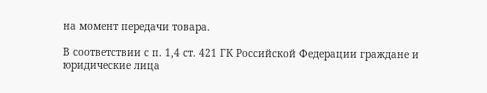на момент передачи товара.

В соответствии с п. 1,4 ст. 421 ГК Российской Федерации граждане и юридические лица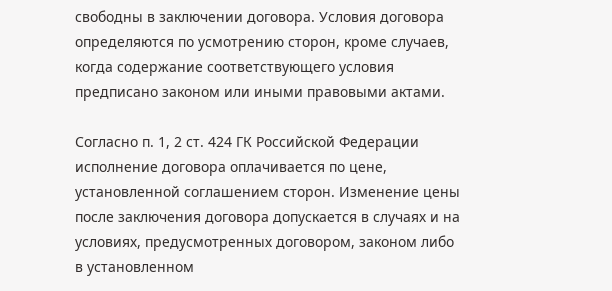свободны в заключении договора. Условия договора определяются по усмотрению сторон, кроме случаев, когда содержание соответствующего условия предписано законом или иными правовыми актами.

Согласно п. 1, 2 ст. 424 ГК Российской Федерации исполнение договора оплачивается по цене, установленной соглашением сторон. Изменение цены после заключения договора допускается в случаях и на условиях, предусмотренных договором, законом либо в установленном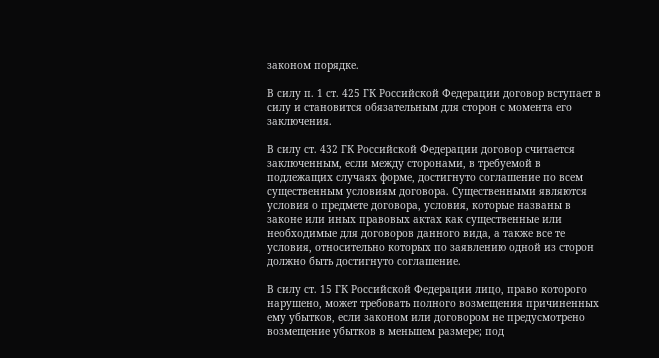законом порядке.

В силу п. 1 ст. 425 ГК Российской Федерации договор вступает в силу и становится обязательным для сторон с момента его заключения.

В силу ст. 432 ГК Российской Федерации договор считается заключенным, если между сторонами, в требуемой в подлежащих случаях форме, достигнуто соглашение по всем существенным условиям договора. Существенными являются условия о предмете договора, условия, которые названы в законе или иных правовых актах как существенные или необходимые для договоров данного вида, а также все те условия, относительно которых по заявлению одной из сторон должно быть достигнуто соглашение.

В силу ст. 15 ГК Российской Федерации лицо, право которого нарушено, может требовать полного возмещения причиненных ему убытков, если законом или договором не предусмотрено возмещение убытков в меньшем размере; под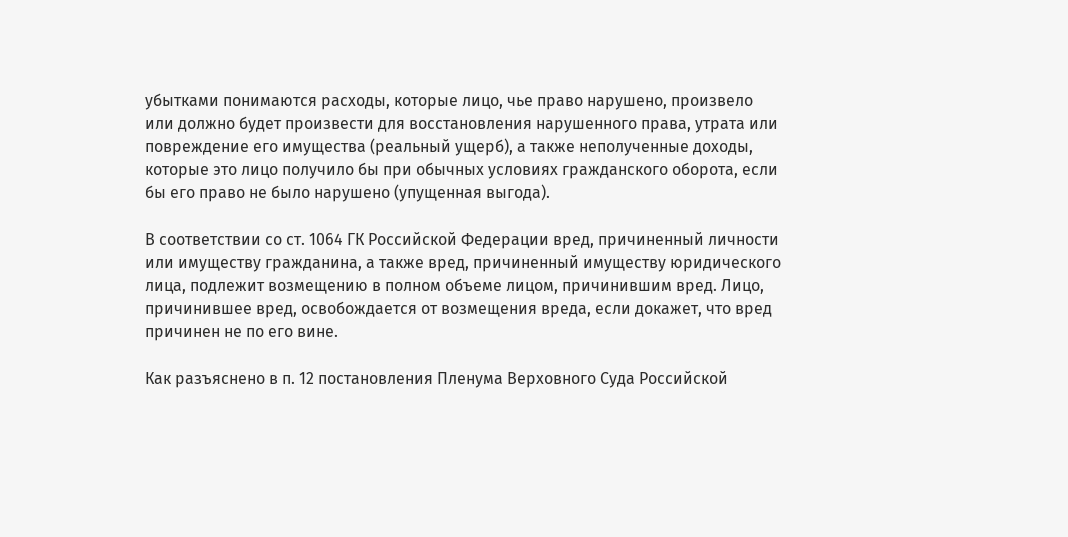убытками понимаются расходы, которые лицо, чье право нарушено, произвело или должно будет произвести для восстановления нарушенного права, утрата или повреждение его имущества (реальный ущерб), а также неполученные доходы, которые это лицо получило бы при обычных условиях гражданского оборота, если бы его право не было нарушено (упущенная выгода).

В соответствии со ст. 1064 ГК Российской Федерации вред, причиненный личности или имуществу гражданина, а также вред, причиненный имуществу юридического лица, подлежит возмещению в полном объеме лицом, причинившим вред. Лицо, причинившее вред, освобождается от возмещения вреда, если докажет, что вред причинен не по его вине.

Как разъяснено в п. 12 постановления Пленума Верховного Суда Российской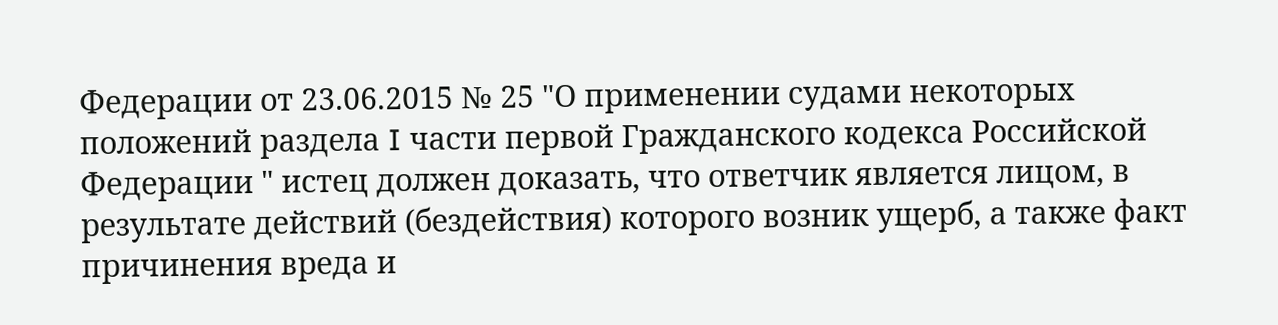Федерации от 23.06.2015 № 25 "О применении судами некоторых положений раздела I части первой Гражданского кодекса Российской Федерации " истец должен доказать, что ответчик является лицом, в результате действий (бездействия) которого возник ущерб, а также факт причинения вреда и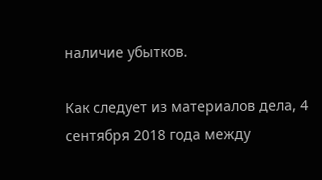наличие убытков.

Как следует из материалов дела, 4 сентября 2018 года между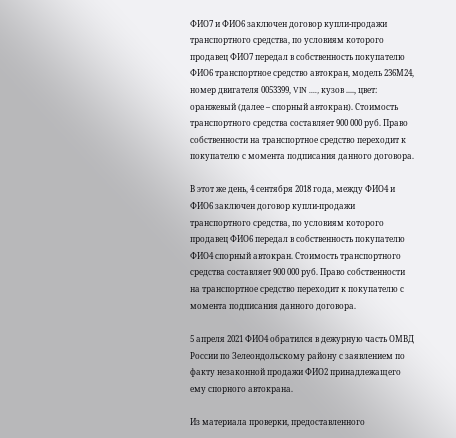ФИО7 и ФИО6 заключен договор купли-продажи транспортного средства, по условиям которого продавец ФИО7 передал в собственность покупателю ФИО6 транспортное средство автокран, модель 236М24, номер двигателя 0053399, VIN ...., кузов ...., цвет: оранжевый (далее – спорный автокран). Стоимость транспортного средства составляет 900 000 руб. Право собственности на транспортное средство переходит к покупателю с момента подписания данного договора.

В этот же день, 4 сентября 2018 года, между ФИО4 и ФИО6 заключен договор купли-продажи транспортного средства, по условиям которого продавец ФИО6 передал в собственность покупателю ФИО4 спорный автокран. Стоимость транспортного средства составляет 900 000 руб. Право собственности на транспортное средство переходит к покупателю с момента подписания данного договора.

5 апреля 2021 ФИО4 обратился в дежурную часть ОМВД России по Зелеондольскому району с заявлением по факту незаконной продажи ФИО2 принадлежащего ему спорного автокрана.

Из материала проверки, предоставленного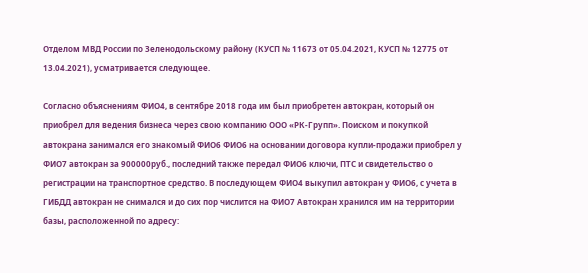Отделом МВД России по Зеленодольскому району (КУСП № 11673 от 05.04.2021, КУСП № 12775 от 13.04.2021), усматривается следующее.

Согласно объяснениям ФИО4, в сентябре 2018 года им был приобретен автокран, который он приобрел для ведения бизнеса через свою компанию ООО «РК-Групп». Поиском и покупкой автокрана занимался его знакомый ФИО6 ФИО6 на основании договора купли-продажи приобрел у ФИО7 автокран за 900000руб., последний также передал ФИО6 ключи, ПТС и свидетельство о регистрации на транспортное средство. В последующем ФИО4 выкупил автокран у ФИО6, с учета в ГИБДД автокран не снимался и до сих пор числится на ФИО7 Автокран хранился им на территории базы, расположенной по адресу: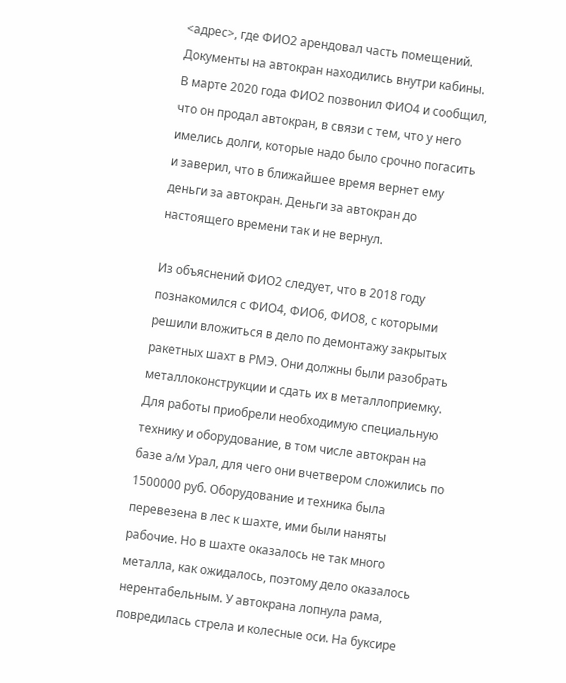<адрес>, где ФИО2 арендовал часть помещений. Документы на автокран находились внутри кабины. В марте 2020 года ФИО2 позвонил ФИО4 и сообщил, что он продал автокран, в связи с тем, что у него имелись долги, которые надо было срочно погасить и заверил, что в ближайшее время вернет ему деньги за автокран. Деньги за автокран до настоящего времени так и не вернул.

Из объяснений ФИО2 следует, что в 2018 году познакомился с ФИО4, ФИО6, ФИО8, с которыми решили вложиться в дело по демонтажу закрытых ракетных шахт в РМЭ. Они должны были разобрать металлоконструкции и сдать их в металлоприемку. Для работы приобрели необходимую специальную технику и оборудование, в том числе автокран на базе а/м Урал, для чего они вчетвером сложились по 1500000 руб. Оборудование и техника была перевезена в лес к шахте, ими были наняты рабочие. Но в шахте оказалось не так много металла, как ожидалось, поэтому дело оказалось нерентабельным. У автокрана лопнула рама, повредилась стрела и колесные оси. На буксире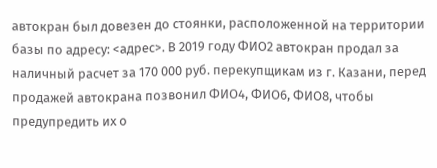автокран был довезен до стоянки, расположенной на территории базы по адресу: <адрес>. В 2019 году ФИО2 автокран продал за наличный расчет за 170 000 руб. перекупщикам из г. Казани, перед продажей автокрана позвонил ФИО4, ФИО6, ФИО8, чтобы предупредить их о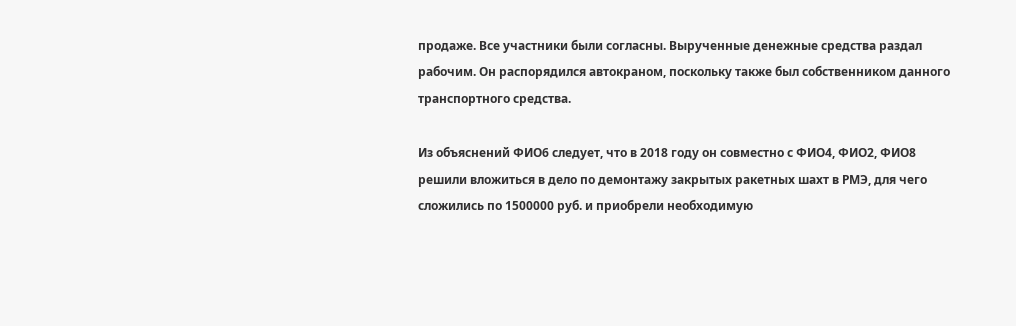продаже. Все участники были согласны. Вырученные денежные средства раздал рабочим. Он распорядился автокраном, поскольку также был собственником данного транспортного средства.

Из объяснений ФИО6 следует, что в 2018 году он совместно с ФИО4, ФИО2, ФИО8 решили вложиться в дело по демонтажу закрытых ракетных шахт в РМЭ, для чего сложились по 1500000 руб. и приобрели необходимую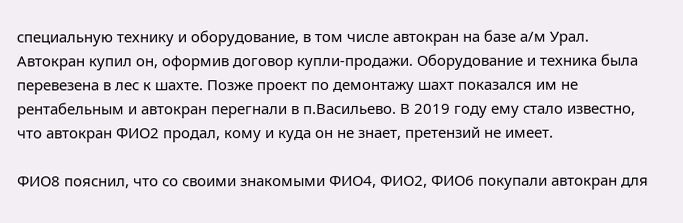специальную технику и оборудование, в том числе автокран на базе а/м Урал. Автокран купил он, оформив договор купли-продажи. Оборудование и техника была перевезена в лес к шахте. Позже проект по демонтажу шахт показался им не рентабельным и автокран перегнали в п.Васильево. В 2019 году ему стало известно, что автокран ФИО2 продал, кому и куда он не знает, претензий не имеет.

ФИО8 пояснил, что со своими знакомыми ФИО4, ФИО2, ФИО6 покупали автокран для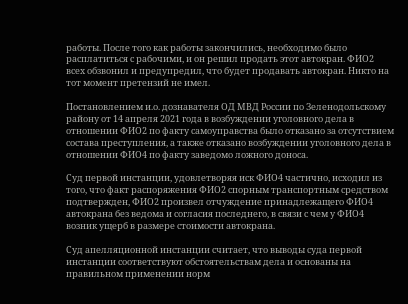работы. После того как работы закончились, необходимо было расплатиться с рабочими, и он решил продать этот автокран. ФИО2 всех обзвонил и предупредил, что будет продавать автокран. Никто на тот момент претензий не имел.

Постановлением и.о. дознавателя ОД МВД России по Зеленодольскому району от 14 апреля 2021 года в возбуждении уголовного дела в отношении ФИО2 по факту самоуправства было отказано за отсутствием состава преступления, а также отказано возбуждении уголовного дела в отношении ФИО4 по факту заведомо ложного доноса.

Суд первой инстанции, удовлетворяя иск ФИО4 частично, исходил из того, что факт распоряжения ФИО2 спорным транспортным средством подтвержден, ФИО2 произвел отчуждение принадлежащего ФИО4 автокрана без ведома и согласия последнего, в связи с чем у ФИО4 возник ущерб в размере стоимости автокрана.

Суд апелляционной инстанции считает, что выводы суда первой инстанции соответствуют обстоятельствам дела и основаны на правильном применении норм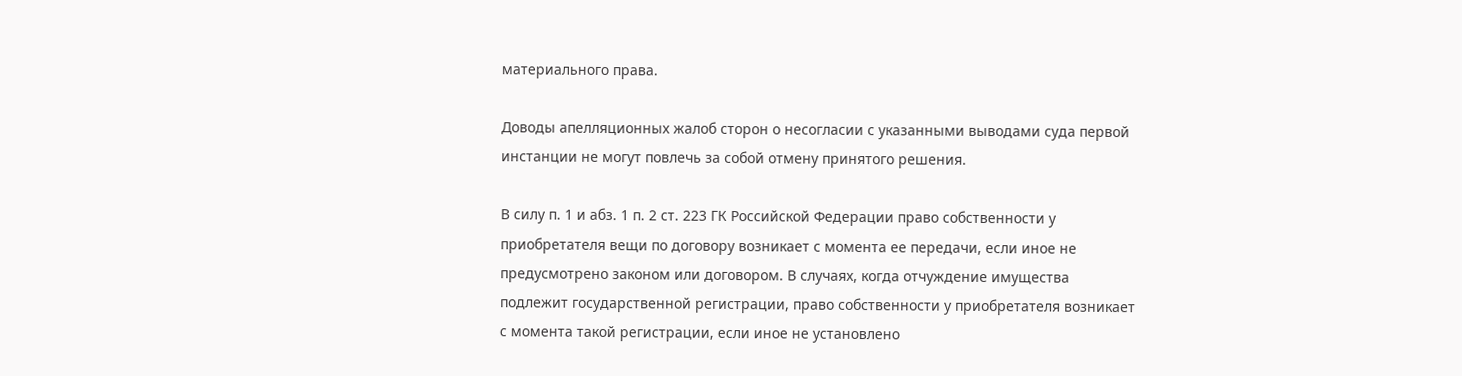материального права.

Доводы апелляционных жалоб сторон о несогласии с указанными выводами суда первой инстанции не могут повлечь за собой отмену принятого решения.

В силу п. 1 и абз. 1 п. 2 ст. 223 ГК Российской Федерации право собственности у приобретателя вещи по договору возникает с момента ее передачи, если иное не предусмотрено законом или договором. В случаях, когда отчуждение имущества подлежит государственной регистрации, право собственности у приобретателя возникает с момента такой регистрации, если иное не установлено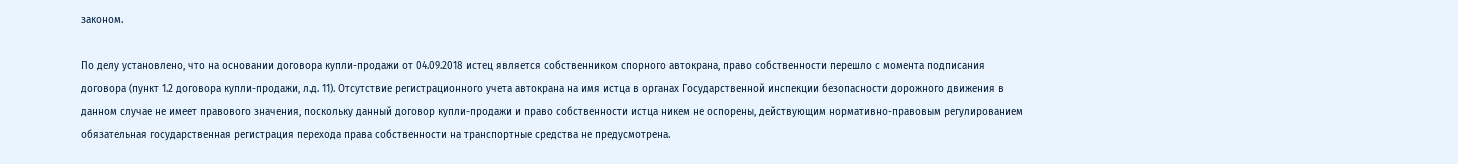законом.

По делу установлено, что на основании договора купли-продажи от 04.09.2018 истец является собственником спорного автокрана, право собственности перешло с момента подписания договора (пункт 1.2 договора купли-продажи, л.д. 11). Отсутствие регистрационного учета автокрана на имя истца в органах Государственной инспекции безопасности дорожного движения в данном случае не имеет правового значения, поскольку данный договор купли-продажи и право собственности истца никем не оспорены, действующим нормативно-правовым регулированием обязательная государственная регистрация перехода права собственности на транспортные средства не предусмотрена.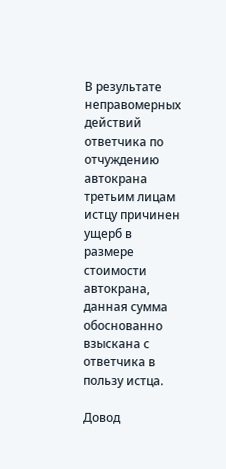В результате неправомерных действий ответчика по отчуждению автокрана третьим лицам истцу причинен ущерб в размере стоимости автокрана, данная сумма обоснованно взыскана с ответчика в пользу истца.

Довод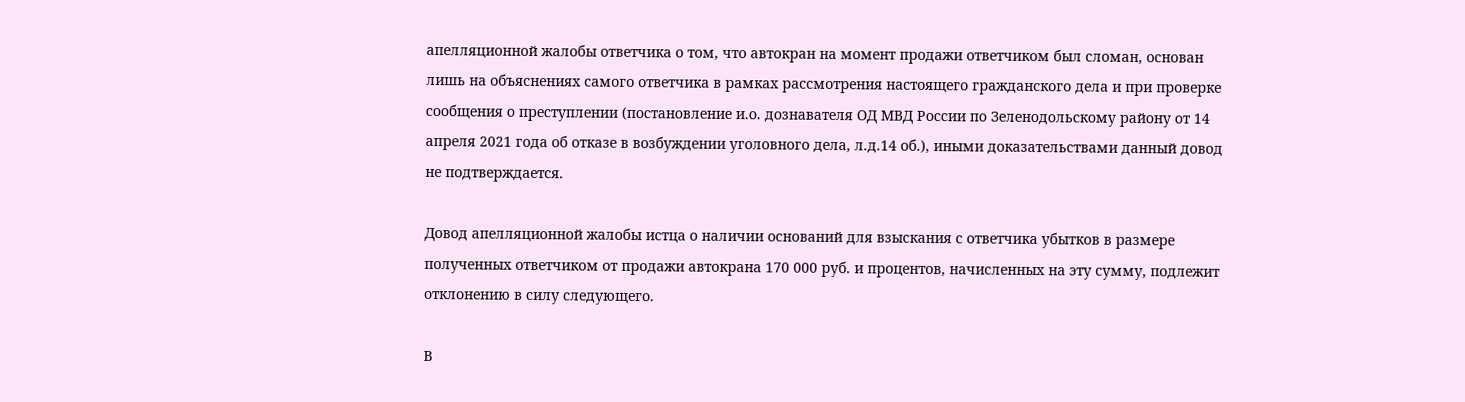апелляционной жалобы ответчика о том, что автокран на момент продажи ответчиком был сломан, основан лишь на объяснениях самого ответчика в рамках рассмотрения настоящего гражданского дела и при проверке сообщения о преступлении (постановление и.о. дознавателя ОД МВД России по Зеленодольскому району от 14 апреля 2021 года об отказе в возбуждении уголовного дела, л.д.14 об.), иными доказательствами данный довод не подтверждается.

Довод апелляционной жалобы истца о наличии оснований для взыскания с ответчика убытков в размере полученных ответчиком от продажи автокрана 170 000 руб. и процентов, начисленных на эту сумму, подлежит отклонению в силу следующего.

В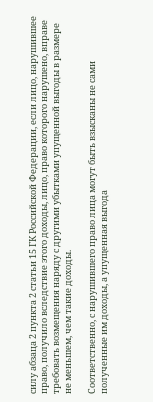силу абзаца 2 пункта 2 статьи 15 ГК Российской Федерации, если лицо, нарушившее право, получило вследствие этого доходы, лицо, право которого нарушено, вправе требовать возмещения наряду с другими убытками упущенной выгоды в размере не меньшем, чем такие доходы.

Соответственно, с нарушившего право лица могут быть взысканы не сами полученные им доходы, а упущенная выгода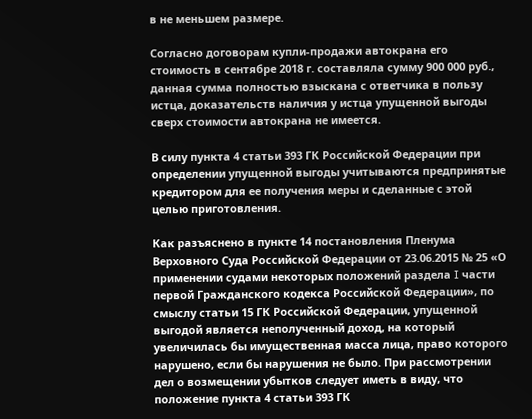в не меньшем размере.

Согласно договорам купли-продажи автокрана его стоимость в сентябре 2018 г. составляла сумму 900 000 руб., данная сумма полностью взыскана с ответчика в пользу истца, доказательств наличия у истца упущенной выгоды сверх стоимости автокрана не имеется.

В силу пункта 4 статьи 393 ГК Российской Федерации при определении упущенной выгоды учитываются предпринятые кредитором для ее получения меры и сделанные с этой целью приготовления.

Как разъяснено в пункте 14 постановления Пленума Верховного Суда Российской Федерации от 23.06.2015 № 25 «О применении судами некоторых положений раздела I части первой Гражданского кодекса Российской Федерации», по смыслу статьи 15 ГК Российской Федерации, упущенной выгодой является неполученный доход, на который увеличилась бы имущественная масса лица, право которого нарушено, если бы нарушения не было. При рассмотрении дел о возмещении убытков следует иметь в виду, что положение пункта 4 статьи 393 ГК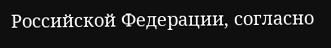Российской Федерации, согласно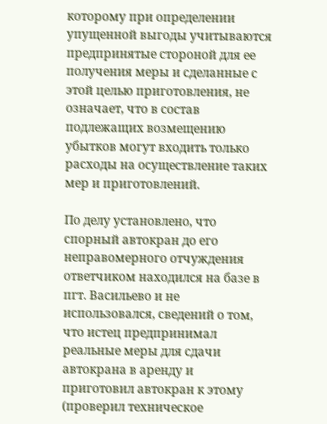которому при определении упущенной выгоды учитываются предпринятые стороной для ее получения меры и сделанные с этой целью приготовления, не означает, что в состав подлежащих возмещению убытков могут входить только расходы на осуществление таких мер и приготовлений.

По делу установлено, что спорный автокран до его неправомерного отчуждения ответчиком находился на базе в пгт. Васильево и не использовался, сведений о том, что истец предпринимал реальные меры для сдачи автокрана в аренду и приготовил автокран к этому (проверил техническое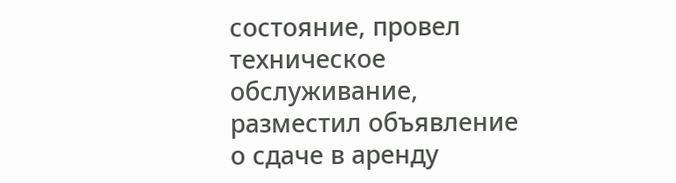состояние, провел техническое обслуживание, разместил объявление о сдаче в аренду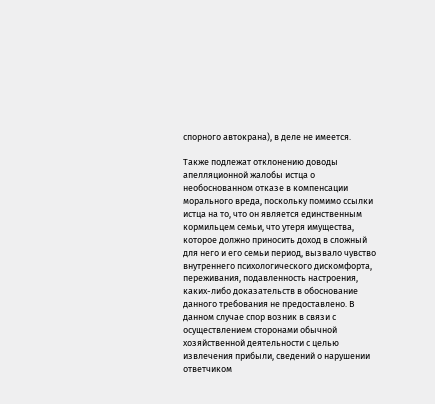спорного автокрана), в деле не имеется.

Также подлежат отклонению доводы апелляционной жалобы истца о необоснованном отказе в компенсации морального вреда, поскольку помимо ссылки истца на то, что он является единственным кормильцем семьи, что утеря имущества, которое должно приносить доход в сложный для него и его семьи период, вызвало чувство внутреннего психологического дискомфорта, переживания, подавленность настроения, каких-либо доказательств в обоснование данного требования не предоставлено. В данном случае спор возник в связи с осуществлением сторонами обычной хозяйственной деятельности с целью извлечения прибыли, сведений о нарушении ответчиком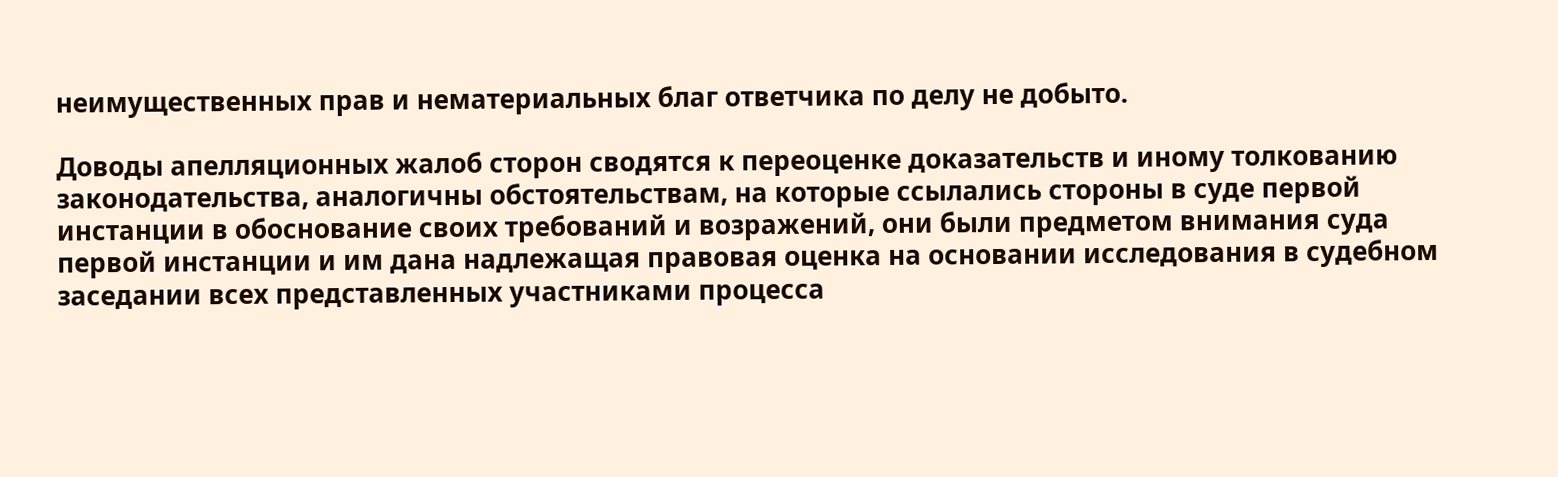неимущественных прав и нематериальных благ ответчика по делу не добыто.

Доводы апелляционных жалоб сторон сводятся к переоценке доказательств и иному толкованию законодательства, аналогичны обстоятельствам, на которые ссылались стороны в суде первой инстанции в обоснование своих требований и возражений, они были предметом внимания суда первой инстанции и им дана надлежащая правовая оценка на основании исследования в судебном заседании всех представленных участниками процесса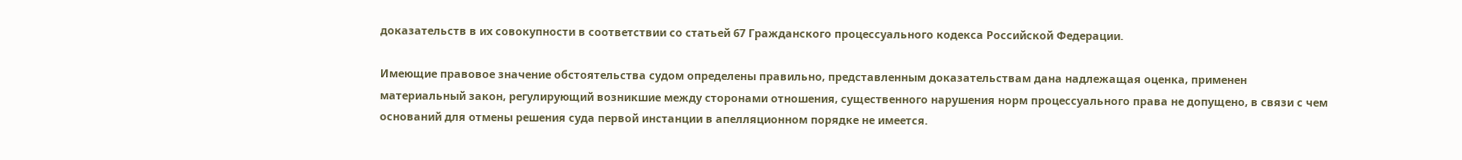доказательств в их совокупности в соответствии со статьей 67 Гражданского процессуального кодекса Российской Федерации.

Имеющие правовое значение обстоятельства судом определены правильно, представленным доказательствам дана надлежащая оценка, применен материальный закон, регулирующий возникшие между сторонами отношения, существенного нарушения норм процессуального права не допущено, в связи с чем оснований для отмены решения суда первой инстанции в апелляционном порядке не имеется.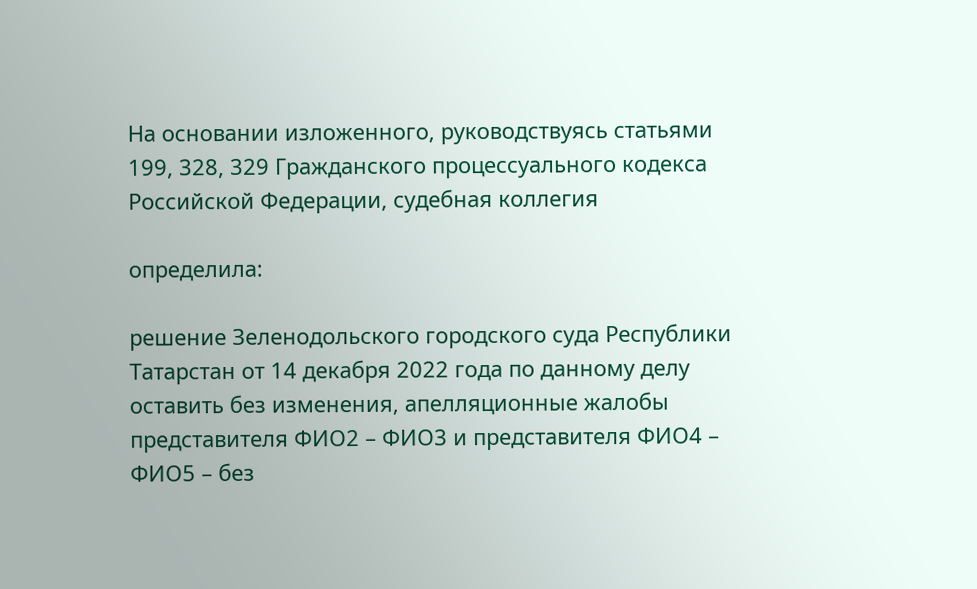На основании изложенного, руководствуясь статьями 199, 328, 329 Гражданского процессуального кодекса Российской Федерации, судебная коллегия

определила:

решение Зеленодольского городского суда Республики Татарстан от 14 декабря 2022 года по данному делу оставить без изменения, апелляционные жалобы представителя ФИО2 – ФИО3 и представителя ФИО4 – ФИО5 – без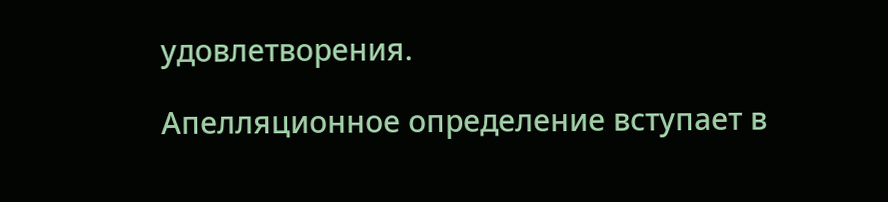удовлетворения.

Апелляционное определение вступает в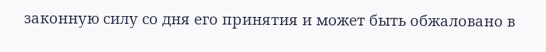законную силу со дня его принятия и может быть обжаловано в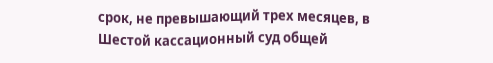срок, не превышающий трех месяцев, в Шестой кассационный суд общей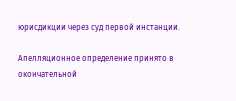юрисдикции через суд первой инстанции.

Апелляционное определение принято в окончательной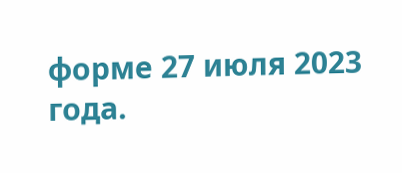форме 27 июля 2023 года.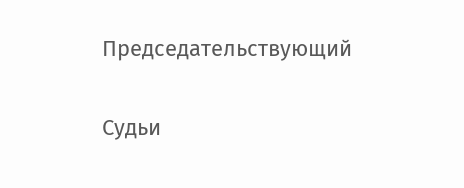Председательствующий

Судьи